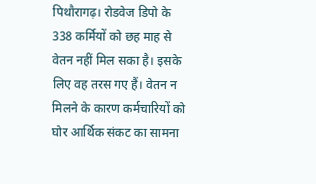पिथौरागढ़। रोडवेज डिपो के 338 कर्मियों को छह माह से वेतन नहीं मिल सका है। इसके लिए वह तरस गए हैं। वेतन न मिलने के कारण कर्मचारियों को घोर आर्थिक संकट का सामना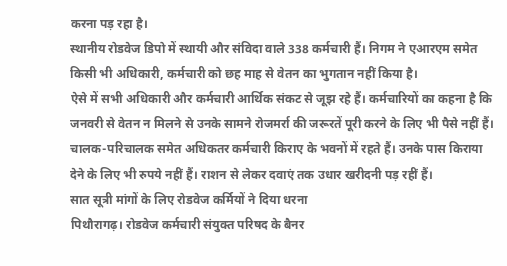करना पड़ रहा है।
स्थानीय रोडवेज डिपो में स्थायी और संविदा वाले 338 कर्मचारी हैं। निगम ने एआरएम समेत किसी भी अधिकारी, कर्मचारी को छह माह से वेतन का भुगतान नहीं किया है।
ऐसे में सभी अधिकारी और कर्मचारी आर्थिक संकट से जूझ रहे हैं। कर्मचारियों का कहना है कि जनवरी से वेतन न मिलने से उनके सामने रोजमर्रा की जरूरतें पूरी करने के लिए भी पैसे नहीं हैं।
चालक-परिचालक समेत अधिकतर कर्मचारी किराए के भवनों में रहते हैं। उनके पास किराया देने के लिए भी रुपये नहीं हैं। राशन से लेकर दवाएं तक उधार खरीदनी पड़ रहीं हैं।
सात सूत्री मांगों के लिए रोडवेज कर्मियों ने दिया धरना
पिथौरागढ़। रोडवेज कर्मचारी संयुक्त परिषद के बैनर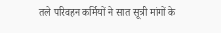तले परिवहन कर्मियों ने सात सूत्री मांगों के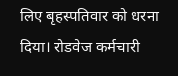लिए बृहस्पतिवार को धरना दिया। रोडवेज कर्मचारी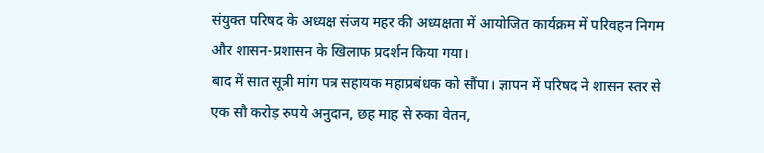संयुक्त परिषद के अध्यक्ष संजय महर की अध्यक्षता में आयोजित कार्यक्रम में परिवहन निगम और शासन-प्रशासन के खिलाफ प्रदर्शन किया गया।
बाद में सात सूत्री मांग पत्र सहायक महाप्रबंधक को सौंपा। ज्ञापन में परिषद ने शासन स्तर से एक सौ करोड़ रुपये अनुदान, छह माह से रुका वेतन,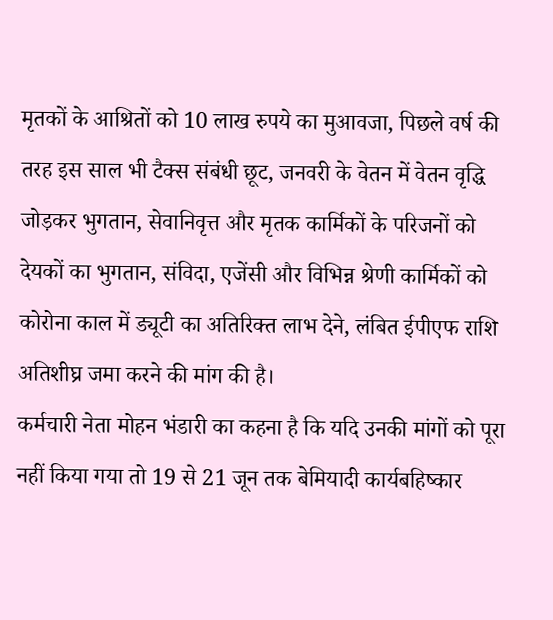मृतकों के आश्रितों को 10 लाख रुपये का मुआवजा, पिछले वर्ष की तरह इस साल भी टैक्स संबंधी छूट, जनवरी के वेतन में वेतन वृद्धि जोड़कर भुगतान, सेवानिवृत्त और मृतक कार्मिकों के परिजनों को देयकों का भुगतान, संविदा, एजेंसी और विभिन्न श्रेणी कार्मिकों को कोरोना काल में ड्यूटी का अतिरिक्त लाभ देने, लंबित ईपीएफ राशि अतिशीघ्र जमा करने की मांग की है।
कर्मचारी नेता मोहन भंडारी का कहना है कि यदि उनकी मांगों को पूरा नहीं किया गया तो 19 से 21 जून तक बेमियादी कार्यबहिष्कार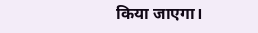किया जाएगा।